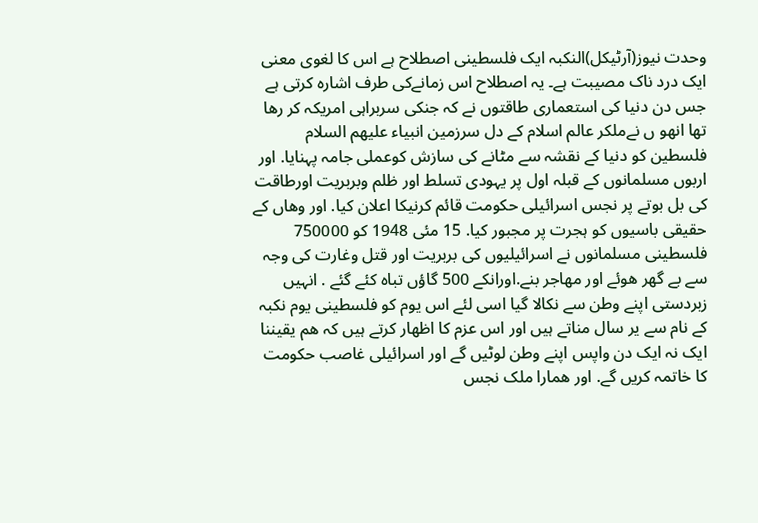وحدت نیوز(آرٹیکل)النكبہ ايک فلسطينی اصطلاح ہے اس كا لغوی معنی ايک درد ناک مصيبت ہے۔ يہ اصطلاح اس زمانےكی طرف اشاره كرتی ہے جس دن دنيا كی استعماری طاقتوں نے كہ جنكی سربراہی امريكہ كر رها تها انهو ں نےملكر عالم اسلام كے دل سرزمين انبياء عليهم السلام فلسطين كو دنيا كے نقشہ سے مٹانے كی سازش كوعملی جامہ پہنایا. اور اربوں مسلمانوں كے قبلہ اول پر یہودی تسلط اور ظلم وبربريت اورطاقت كی بل بوتے پر نجس اسرائيلی حكومت قائم كرنيكا اعلان كيا. اور وهاں كے حقيقی باسيوں كو ہجرت پر مجبور كيا. 15 مئی 1948 كو 750000 فلسطينی مسلمانوں نے اسرائيليوں كی بربريت اور قتل وغارت كی وجہ سے بے گھر هوئے اور مهاجر بنے.اورانكے 500 گاؤں تباه كئے گئے . انہیں زبردستی اپنے وطن سے نكالا گیا اسی لئے اس يوم كو فلسطينی يوم نكبہ كے نام سے یر سال مناتے ہیں اور اس عزم كا اظهار كرتے ہیں كہ هم يقيننا ايک نہ ايک دن واپس اپنے وطن لوٹیں گے اور اسرائيلی غاصب حكومت كا خاتمہ كريں گے. اور همارا ملک نجس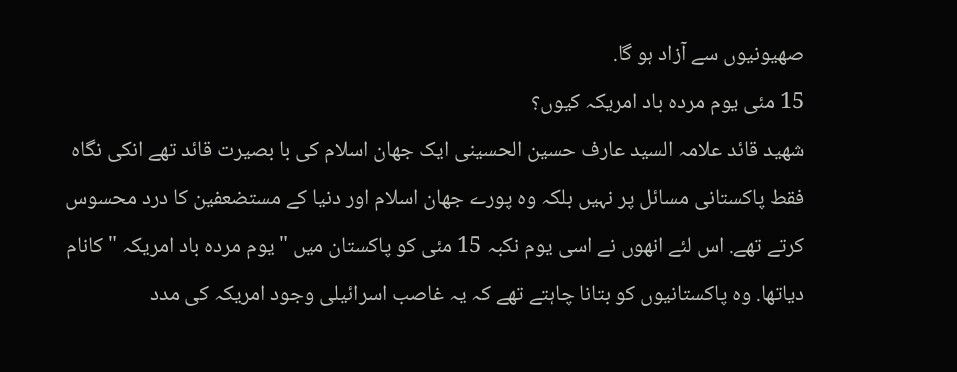صهيونيوں سے آزاد ہو گا.
15 مئی يوم مرده باد امريكہ كيوں؟
شهيد قائد علامہ السيد عارف حسين الحسينی ايک جهان اسلام كی با بصيرت قائد تهے انكی نگاه فقط پاكستانی مسائل پر نہیں بلكہ وه پورے جهان اسلام اور دنيا كے مستضعفين كا درد محسوس كرتے تھے. اس لئے انهوں نے اسی يوم نكبہ 15 مئی كو پاكستان ميں "يوم مرده باد امريكہ "كانام دياتها. وه پاكستانيوں كو بتانا چاہتے تھے كہ يہ غاصب اسرائيلی وجود امريكہ كی مدد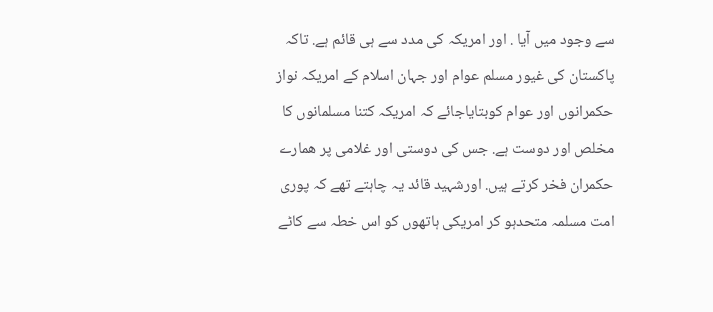سے وجود ميں آيا . اور امريكہ كی مدد سے ہی قائم ہے. تاكہ پاكستان کی غيور مسلم عوام اور جہان اسلام كے امريكہ نواز حكمرانوں اور عوام كوبتاياجائے كہ امريكہ كتنا مسلمانوں كا مخلص اور دوست ہے. جس كی دوستی اور غلامی پر همارے حكمران فخر كرتے ہیں. اورشہید قائد یہ چاہتے تھے كہ پوری امت مسلمہ متحدہو كر امريكی ہاتھوں كو اس خطہ سے كاٹے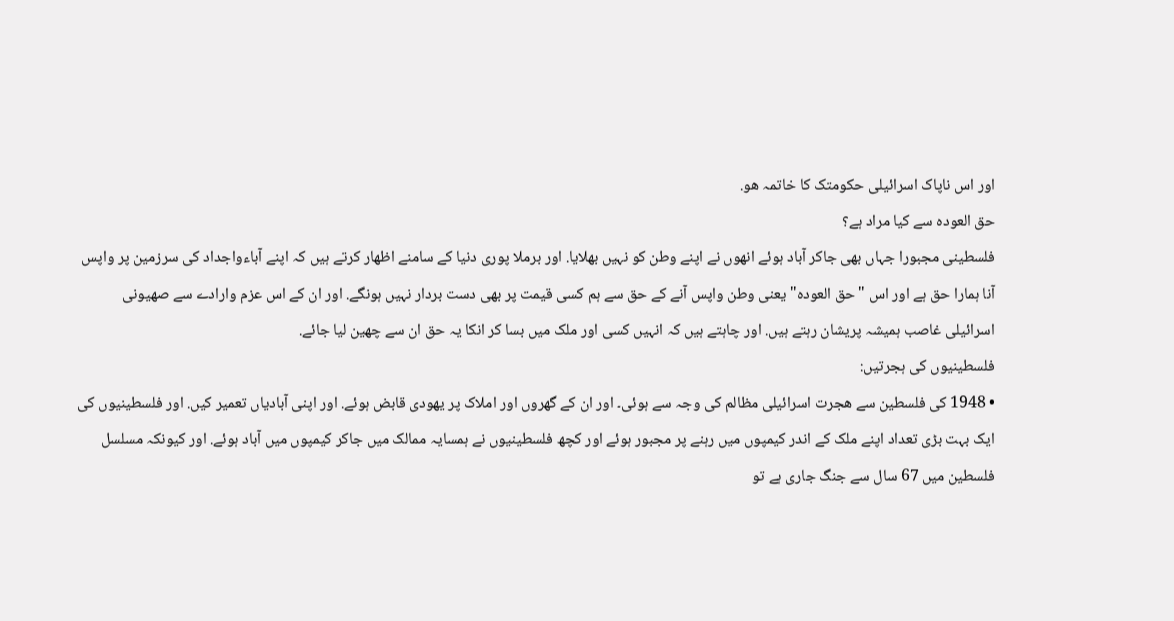اور اس ناپاک اسرائيلی حكومتک كا خاتمہ هو.
حق العوده سے كيا مراد ہے؟
فلسطينی مجبورا جہاں بھی جاكر آباد ہوئے انهوں نے اپنے وطن كو نہيں بهلايا. اور برملا پوری دنيا كے سامنے اظهار كرتے ہیں كہ اپنے آباءواجداد كی سرزمين پر واپس آنا ہمارا حق ہے اور اس "حق العوده" يعنی وطن واپس آنے کے حق سے ہم كسی قيمت پر بهی دست بردار نہیں ہونگے. اور ان کے اس عزم وارادے سے صهيونی اسرائيلی غاصب ہميشہ پريشان رہتے ہیں. اور چاہتے ہیں كہ انہیں كسی اور ملک ميں بسا كر انكا يہ حق ان سے چھین ليا جائے.
فلسطينيوں كی ہجرتيں:
• 1948 كی فلسطين سے هجرت اسرائيلی مظالم كی وجہ سے ہوئی۔ اور ان کے گھروں اور املاک پر يهودی قابض ہوئے. اور اپنی آبادياں تعمير كیں. اور فلسطينيوں كی ايک بہت بڑی تعداد اپنے ملک كے اندر كيمپوں میں رہنے پر مجبور ہوئے اور كچھ فلسطينيوں نے ہمسایہ ممالک ميں جاكر كيمپوں میں آباد ہوئے. اور كيونكہ مسلسل فلسطين ميں 67 سال سے جنگ جاری ہے تو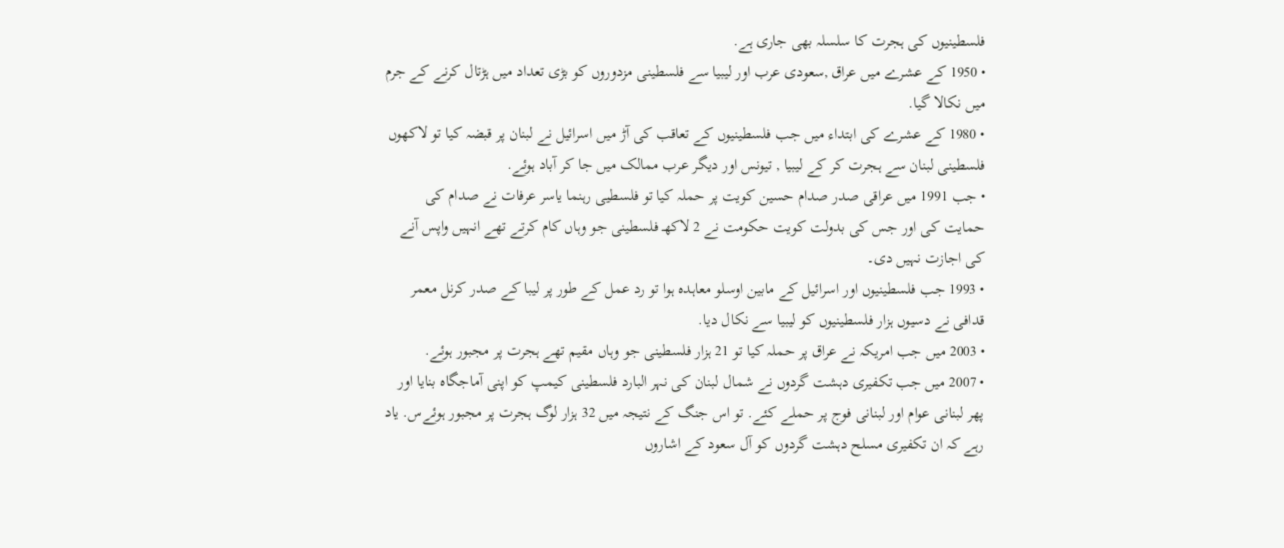فلسطينيوں كی ہجرت كا سلسلہ بهی جاری ہے.
• 1950 كے عشرے ميں عراق ,سعودی عرب اور ليبيا سے فلسطينی مزدوروں كو بڑی تعداد ميں ہڑتال کرنے كے جرم ميں نكالا گیا.
• 1980 کے عشرے كی ابتداء ميں جب فلسطينيوں كے تعاقب كی آڑ ميں اسرائيل نے لبنان پر قبضہ كيا تو لاكهوں فلسطينی لبنان سے ہجرت كر كے ليبيا , تيونس اور ديگر عرب ممالک ميں جا كر آباد ہوئے.
• جب 1991 ميں عراقی صدر صدام حسين كويت پر حملہ كيا تو فلسطيی رہنما ياسر عرفات نے صدام كی حمايت كی اور جس كی بدولت كويت حكومت نے 2 لاكهـ فلسطينی جو وہاں كام كرتے تھے انہیں واپس آنے كی اجازت نہیں دی۔
• 1993 جب فلسطينيوں اور اسرائيل كے مابين اوسلو معاہده ہوا تو رد عمل كے طور پر ليبا كے صدر كرنل معمر قدافی نے دسیوں ہزار فلسطينيوں كو لیبیا سے نکال دیا.
• 2003 ميں جب امريکہ نے عراق پر حملہ كيا تو 21 ہزار فلسطينی جو وہاں مقيم تھے ہجرت پر مجبور ہوئے.
• 2007 ميں جب تكفيری دہشت گردوں نے شمال لبنان کی نہر البارد فلسطينی كيمپ كو اپنی آماجگاہ بنایا اور پهر لبنانی عوام اور لبنانی فوج پر حملے كئے. تو اس جنگ كے نتيجہ ميں 32 ہزار لوگ ہجرت پر مجبور ہوئےس. ياد رہے كہ ان تكفيری مسلح دہشت گردوں كو آل سعود كے اشاروں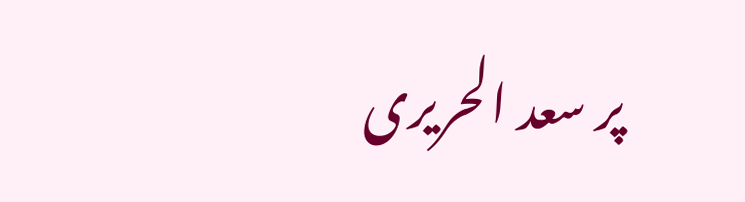پر سعد الحريری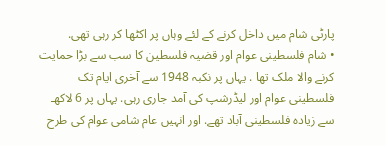پارٹی شام ميں داخل كرنے كے لئے وہاں پر اكٹھا كر رہی تهی.
• شام فلسطينی عوام اور قضيہ فلسطين كا سب سے بڑا حمايت كرنے والا ملک تها . يہاں پر نكبہ 1948 سے آخری ايام تک فلسطينی عوام اور ليڈرشپ كی آمد جاری رہی. يہاں پر 6 لاكهـ سے زيادہ فلسطينی آباد تھے. اور انہیں عام شامی عوام كی طرح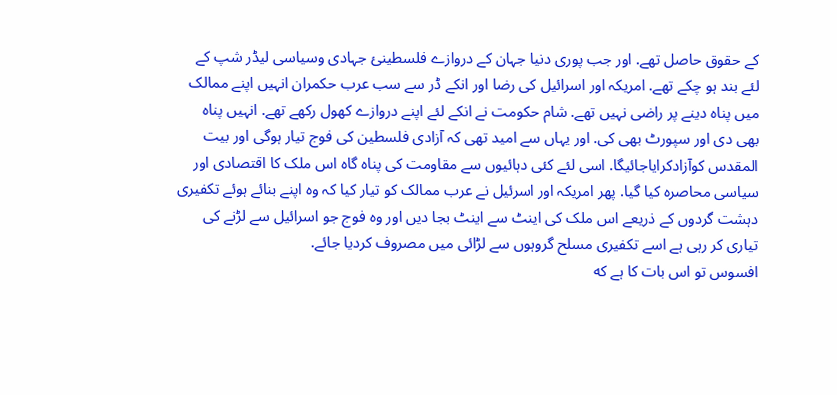كے حقوق حاصل تھے. اور جب پوری دنيا جہان كے دروازے فلسطينئ جہادی وسياسی ليڈر شپ كے لئے بند ہو چکے تهے. امريكہ اور اسرائيل كی رضا اور انكے ڈر سے سب عرب حكمران انہیں اپنے ممالک ميں پناه دينے پر راضی نہیں تهے. شام حكومت نے انكے لئے اپنے دروازے كهول رکھے تھے. انہیں پناہ بھی دی اور سپورٹ بهی كی. اور يہاں سے اميد تهی كہ آزادی فلسطين كی فوج تيار ہوگی اور بيت المقدس كوآزادكراياجائيگا. اسی لئے كئی دہائیوں سے مقاومت كی پناہ گاہ اس ملک كا اقتصادی اور سياسی محاصرہ كيا گیا. پھر امريكہ اور اسرئيل نے عرب ممالک كو تيار كيا كہ وه اپنے بنائے ہوئے تكفيری دہشت گردوں كے ذريعے اس ملک كی اينٹ سے اينٹ بجا ديں اور وه فوج جو اسرائيل سے لڑنے كی تياری كر رہی ہے اسے تكفيری مسلح گروہوں سے لڑائی ميں مصروف كردیا جائے.
افسوس تو اس بات كا ہے كه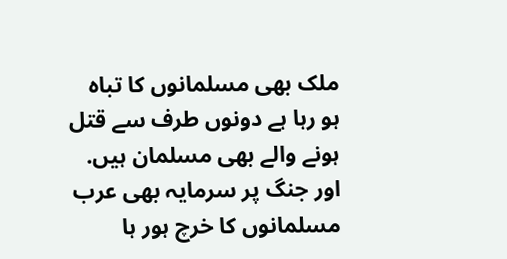ملک بھی مسلمانوں كا تباه ہو رہا ہے دونوں طرف سے قتل ہونے والے بهی مسلمان ہیں. اور جنگ پر سرمايہ بهی عرب مسلمانوں كا خرچ ہور ہا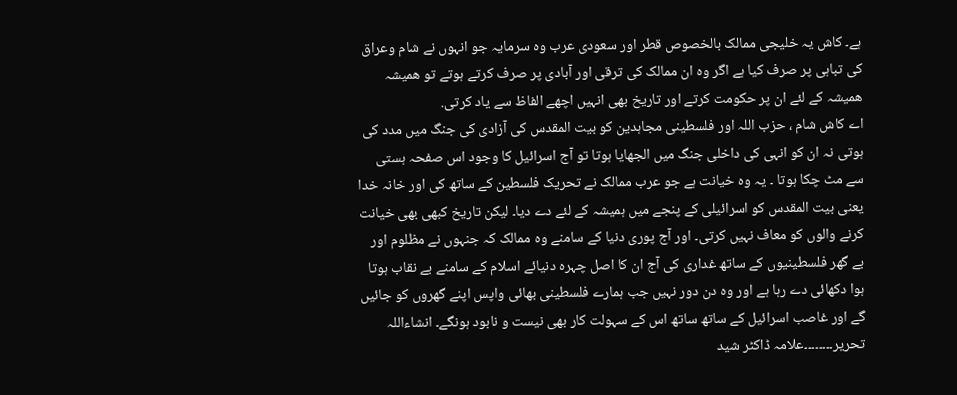ہے۔ كاش يہ خليجی ممالک بالخصوص قطر اور سعودی عرب وه سرمايہ جو انہوں نے شام وعراق كی تباہی پر صرف كيا ہے اگر وه ان ممالک كی ترقی اور آبادی پر صرف كرتے ہوتے تو هميشہ هميشہ كے لئے ان پر حكومت كرتے اور تاريخ بهی انہیں اچھے الفاظ سے ياد كرتی.
اے کاش شام ، حزب اللہ اور فلسطینی مجاہدین کو بیت المقدس کی آزادی کی جنگ میں مدد کی ہوتی نہ ان کو انہی کی داخلی جنگ میں الجھایا ہوتا تو آج اسرائیل کا وجود اس صفحہ ہستی سے مٹ چکا ہوتا ۔ یہ وہ خیانت ہے جو عرب ممالک نے تحریک فلسطین کے ساتھ کی اور خانہ خدا یعنی بیت المقدس کو اسرائیلی کے پنجے میں ہمیشہ کے لئے دے دیا۔ لیکن تاریخ کبھی بھی خیانت کرنے والوں کو معاف نہیں کرتی۔ اور آج پوری دنیا کے سامنے وہ ممالک کہ جنہوں نے مظلوم اور بے گھر فلسطینیوں کے ساتھ غداری کی آج ان کا اصل چہرہ دنیائے اسلام کے سامنے بے نقاب ہوتا ہوا دکھائی دے رہا ہے اور وہ دن دور نہیں جب ہمارے فلسطینی بھائی واپس اپنے گھروں کو جائیں گے اور غاصب اسرائیل کے ساتھ ساتھ اس کے سہولت کار بھی نیست و نابود ہونگے۔ انشاءاللہ
تحریر۔۔۔۔۔۔۔۔علامہ ڈاکٹر شید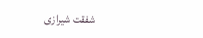شفقت شیرازی